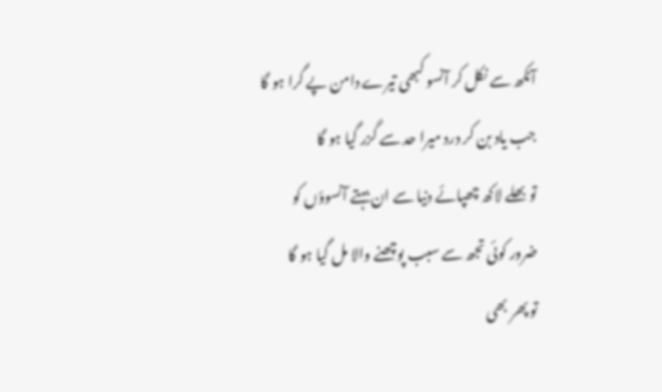آنکھ سے نکل کر آنسو کبھی تیرے دامن پے گرا ہو گا
جب یاد بن کر درد میرا حد سے گزر گیا ہو گا
تو بھلے لاکھ چھپائے دنیا سے ان بہتے آنسوؤں کو
ضرور کوئی تجھ سے سبب پوچھنے والا مل گیا ہو گا
تو پھر بھی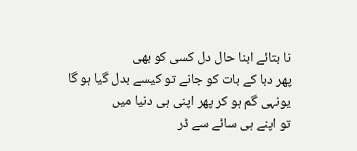نا بتائے ابنا حال دل کسی کو بھی
پھر دبا کے بات کو جانے تو کیسے بدل گیا ہو گا
یونہی گم ہو کر پھر اپنی ہی دنیا میں
تو اپنے ہی سائے سے ڈر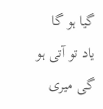گیا ہو گا
یاد تو آتی ہو گی میری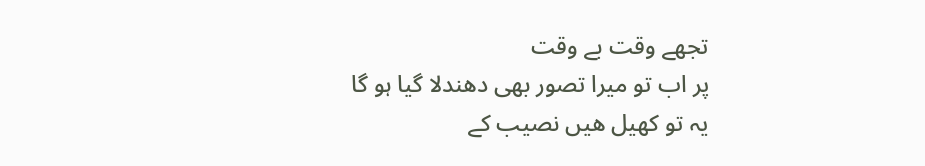تجھے وقت بے وقت
پر اب تو میرا تصور بھی دھندلا گیا ہو گا
یہ تو کھیل ھیں نصیب کے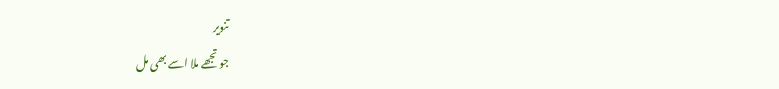تنویر
جو تجھے ملا اسے بھی مل